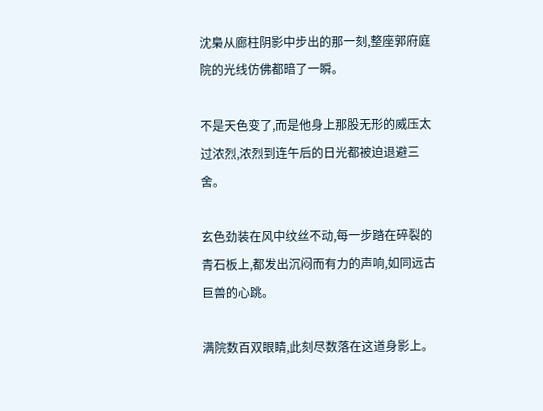沈梟从廊柱阴影中步出的那一刻,整座郭府庭院的光线仿佛都暗了一瞬。

不是天色变了,而是他身上那股无形的威压太过浓烈,浓烈到连午后的日光都被迫退避三舍。

玄色劲装在风中纹丝不动,每一步踏在碎裂的青石板上,都发出沉闷而有力的声响,如同远古巨兽的心跳。

满院数百双眼睛,此刻尽数落在这道身影上。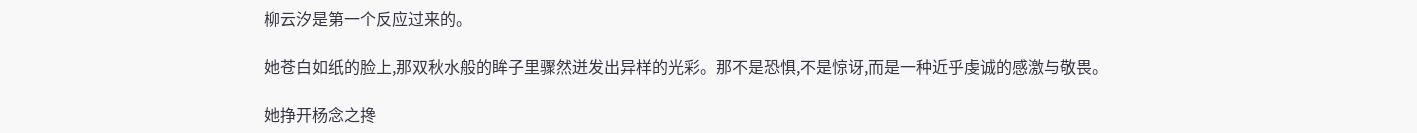柳云汐是第一个反应过来的。

她苍白如纸的脸上,那双秋水般的眸子里骤然迸发出异样的光彩。那不是恐惧,不是惊讶,而是一种近乎虔诚的感激与敬畏。

她挣开杨念之搀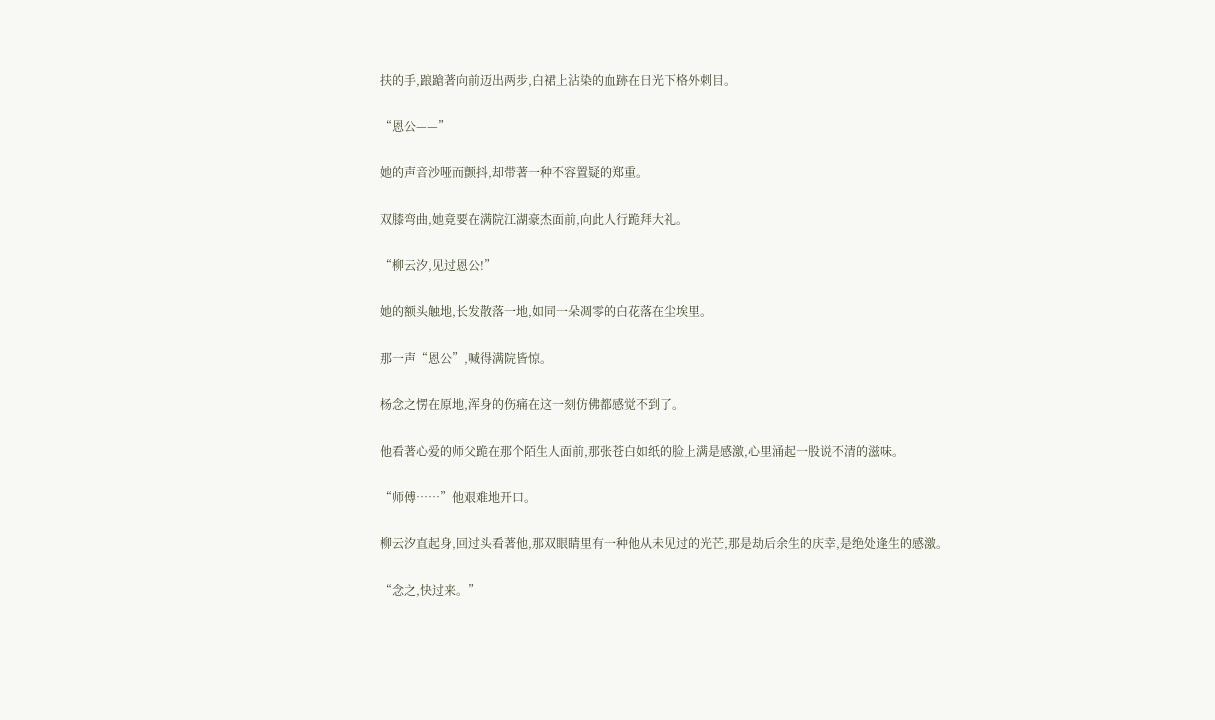扶的手,踉蹌著向前迈出两步,白裙上沾染的血跡在日光下格外刺目。

“恩公——”

她的声音沙哑而颤抖,却带著一种不容置疑的郑重。

双膝弯曲,她竟要在满院江湖豪杰面前,向此人行跪拜大礼。

“柳云汐,见过恩公!”

她的额头触地,长发散落一地,如同一朵凋零的白花落在尘埃里。

那一声“恩公”,喊得满院皆惊。

杨念之愣在原地,浑身的伤痛在这一刻仿佛都感觉不到了。

他看著心爱的师父跪在那个陌生人面前,那张苍白如纸的脸上满是感激,心里涌起一股说不清的滋味。

“师傅……”他艰难地开口。

柳云汐直起身,回过头看著他,那双眼睛里有一种他从未见过的光芒,那是劫后余生的庆幸,是绝处逢生的感激。

“念之,快过来。”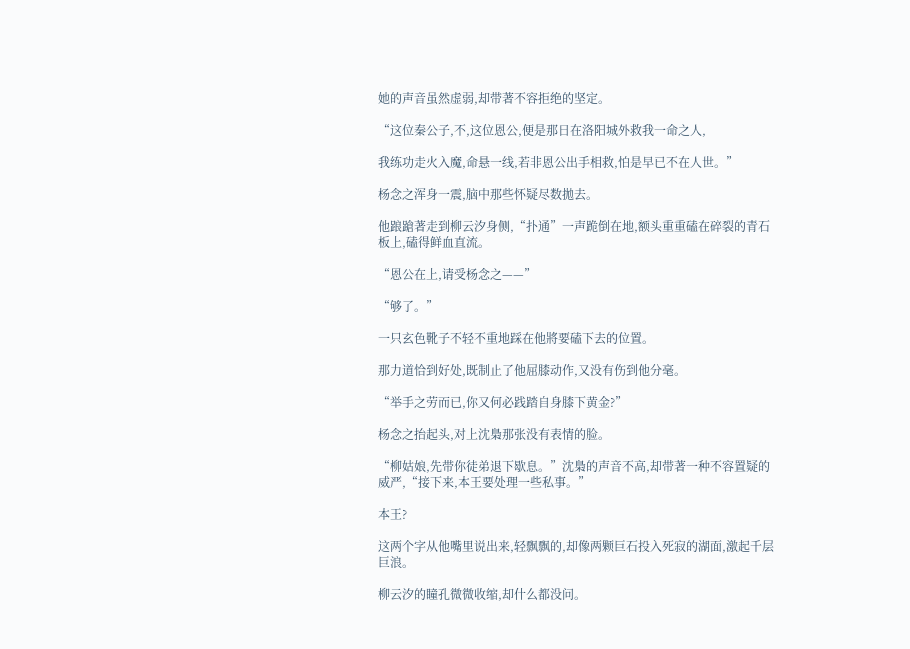她的声音虽然虚弱,却带著不容拒绝的坚定。

“这位秦公子,不,这位恩公,便是那日在洛阳城外救我一命之人,

我练功走火入魔,命悬一线,若非恩公出手相救,怕是早已不在人世。”

杨念之浑身一震,脑中那些怀疑尽数拋去。

他踉蹌著走到柳云汐身侧,“扑通”一声跪倒在地,额头重重磕在碎裂的青石板上,磕得鲜血直流。

“恩公在上,请受杨念之——”

“够了。”

一只玄色靴子不轻不重地踩在他將要磕下去的位置。

那力道恰到好处,既制止了他屈膝动作,又没有伤到他分毫。

“举手之劳而已,你又何必践踏自身膝下黄金?”

杨念之抬起头,对上沈梟那张没有表情的脸。

“柳姑娘,先带你徒弟退下歇息。”沈梟的声音不高,却带著一种不容置疑的威严,“接下来,本王要处理一些私事。”

本王?

这两个字从他嘴里说出来,轻飘飘的,却像两颗巨石投入死寂的湖面,激起千层巨浪。

柳云汐的瞳孔微微收缩,却什么都没问。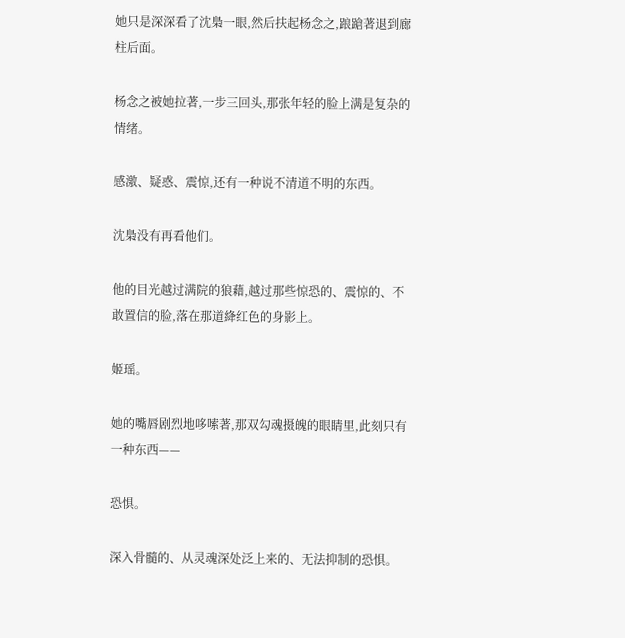她只是深深看了沈梟一眼,然后扶起杨念之,踉蹌著退到廊柱后面。

杨念之被她拉著,一步三回头,那张年轻的脸上满是复杂的情绪。

感激、疑惑、震惊,还有一种说不清道不明的东西。

沈梟没有再看他们。

他的目光越过满院的狼藉,越过那些惊恐的、震惊的、不敢置信的脸,落在那道絳红色的身影上。

姬瑶。

她的嘴唇剧烈地哆嗦著,那双勾魂摄魄的眼睛里,此刻只有一种东西——

恐惧。

深入骨髓的、从灵魂深处泛上来的、无法抑制的恐惧。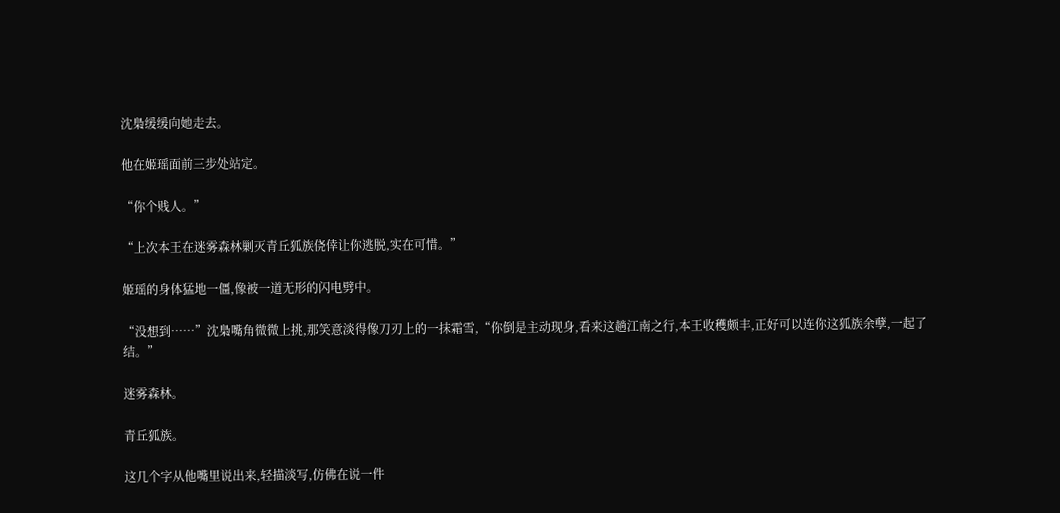沈梟缓缓向她走去。

他在姬瑶面前三步处站定。

“你个贱人。”

“上次本王在迷雾森林剿灭青丘狐族侥倖让你逃脱,实在可惜。”

姬瑶的身体猛地一僵,像被一道无形的闪电劈中。

“没想到……”沈梟嘴角微微上挑,那笑意淡得像刀刃上的一抹霜雪,“你倒是主动现身,看来这趟江南之行,本王收穫颇丰,正好可以连你这狐族余孽,一起了结。”

迷雾森林。

青丘狐族。

这几个字从他嘴里说出来,轻描淡写,仿佛在说一件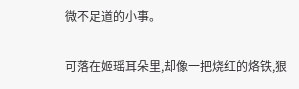微不足道的小事。

可落在姬瑶耳朵里,却像一把烧红的烙铁,狠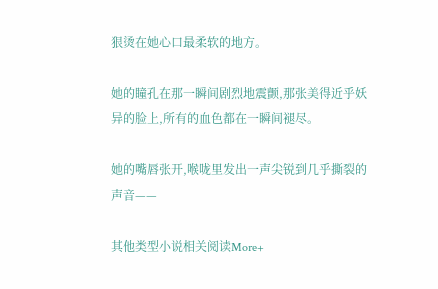狠烫在她心口最柔软的地方。

她的瞳孔在那一瞬间剧烈地震颤,那张美得近乎妖异的脸上,所有的血色都在一瞬间褪尽。

她的嘴唇张开,喉咙里发出一声尖锐到几乎撕裂的声音——

其他类型小说相关阅读More+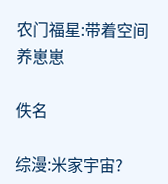农门福星:带着空间养崽崽

佚名

综漫:米家宇宙?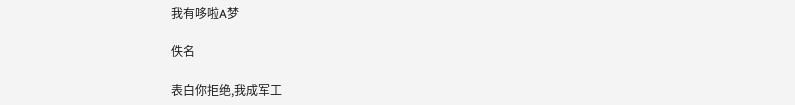我有哆啦A梦

佚名

表白你拒绝,我成军工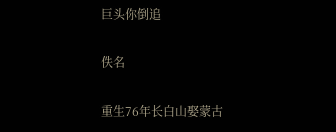巨头你倒追

佚名

重生76年长白山娶蒙古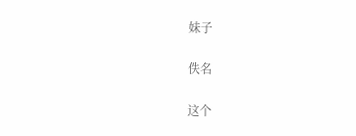妹子

佚名

这个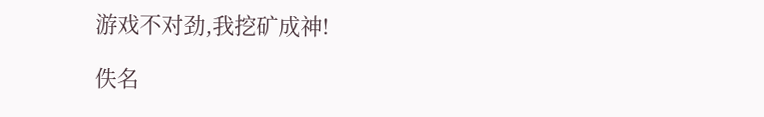游戏不对劲,我挖矿成神!

佚名